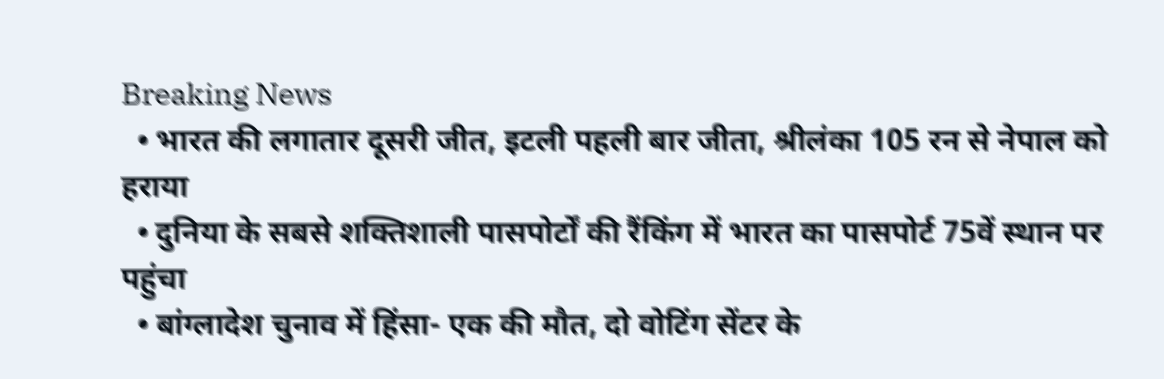Breaking News
  • भारत की लगातार दूसरी जीत, इटली पहली बार जीता, श्रीलंका 105 रन से नेपाल को हराया
  • दुनिया के सबसे शक्तिशाली पासपोर्टों की रैंकिंग में भारत का पासपोर्ट 75वें स्थान पर पहुंचा
  • बांग्लादेश चुनाव में हिंसा- एक की मौत, दो वोटिंग सेंटर के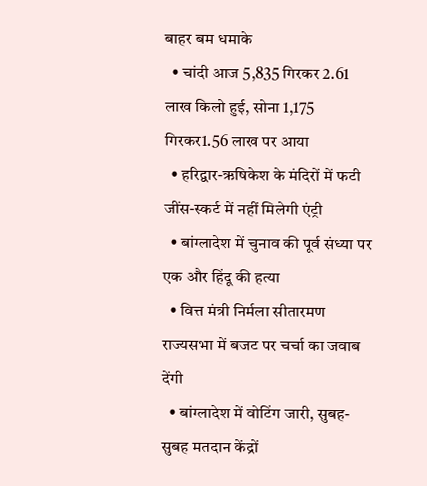बाहर बम धमाके
  • चांदी आज 5,835 गिरकर 2.61 लाख किलो हुई, सोना 1,175 गिरकर1.56 लाख पर आया
  • हरिद्वार-ऋषिकेश के मंदिरों में फटी जींस-स्कर्ट में नहीं मिलेगी एंट्री
  • बांग्लादेश में चुनाव की पूर्व संध्या पर एक और हिंदू की हत्या
  • वित्त मंत्री निर्मला सीतारमण राज्यसभा में बजट पर चर्चा का जवाब देंगी
  • बांग्लादेश में वोटिंग जारी, सुबह-सुबह मतदान केंद्रों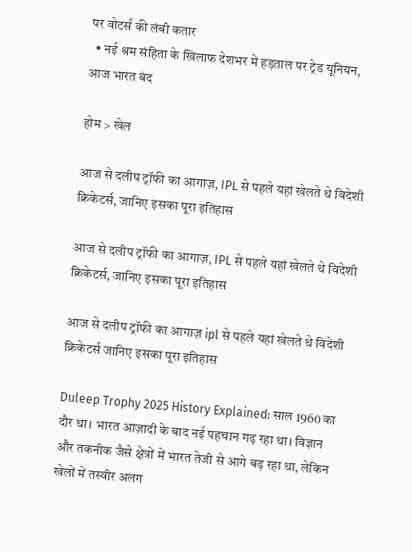पर वोटर्स की लंबी कतार
  • नई श्रम संहिता के खिलाफ देशभर में हड़ताल पर ट्रेड यूनियन, आज भारत बंद

होम > खेल

आज से दलीप ट्रॉफी का आगाज़, IPL से पहले यहां खेलते थे विदेशी क्रिकेटर्स, जानिए इसका पूरा इतिहास

आज से दलीप ट्रॉफी का आगाज़, IPL से पहले यहां खेलते थे विदेशी क्रिकेटर्स, जानिए इसका पूरा इतिहास

आज से दलीप ट्रॉफी का आगाज़ ipl से पहले यहां खेलते थे विदेशी क्रिकेटर्स जानिए इसका पूरा इतिहास

Duleep Trophy 2025 History Explained: साल 1960 का दौर था। भारत आज़ादी के बाद नई पहचान गढ़ रहा था। विज्ञान और तकनीक जैसे क्षेत्रों में भारत तेजी से आगे बढ़ रहा था, लेकिन खेलों में तस्वीर अलग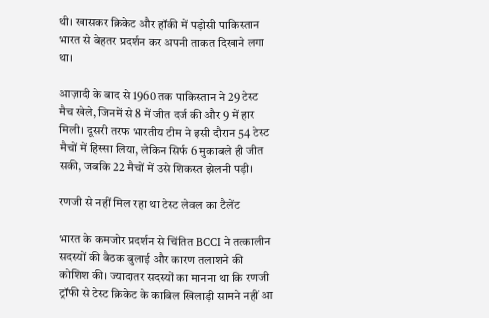थी। खासकर क्रिकेट और हॉकी में पड़ोसी पाकिस्तान भारत से बेहतर प्रदर्शन कर अपनी ताकत दिखाने लगा था।

आज़ादी के बाद से 1960 तक पाकिस्तान ने 29 टेस्ट मैच खेले, जिनमें से 8 में जीत दर्ज की और 9 में हार मिली। दूसरी तरफ भारतीय टीम ने इसी दौरान 54 टेस्ट मैचों में हिस्सा लिया, लेकिन सिर्फ 6 मुकाबले ही जीत सकी, जबकि 22 मैचों में उसे शिकस्त झेलनी पड़ी।

रणजी से नहीं मिल रहा था टेस्ट लेवल का टैलेंट

भारत के कमजोर प्रदर्शन से चिंतित BCCI ने तत्कालीन सदस्यों की बैठक बुलाई और कारण तलाशने की कोशिश की। ज्यादातर सदस्यों का मानना था कि रणजी ट्रॉफी से टेस्ट क्रिकेट के काबिल खिलाड़ी सामने नहीं आ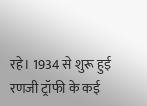रहे। 1934 से शुरू हुई रणजी ट्रॉफी के कई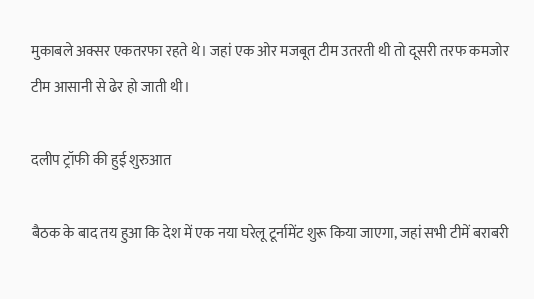मुकाबले अक्सर एकतरफा रहते थे। जहां एक ओर मजबूत टीम उतरती थी तो दूसरी तरफ कमजोर टीम आसानी से ढेर हो जाती थी।

दलीप ट्रॉफी की हुई शुरुआत

बैठक के बाद तय हुआ कि देश में एक नया घरेलू टूर्नामेंट शुरू किया जाएगा, जहां सभी टीमें बराबरी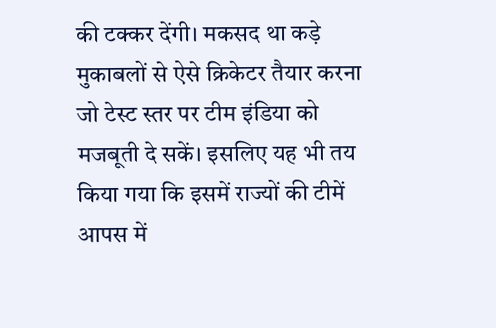की टक्कर देंगी। मकसद था कड़े मुकाबलों से ऐसे क्रिकेटर तैयार करना जो टेस्ट स्तर पर टीम इंडिया को मजबूती दे सकें। इसलिए यह भी तय किया गया कि इसमें राज्यों की टीमें आपस में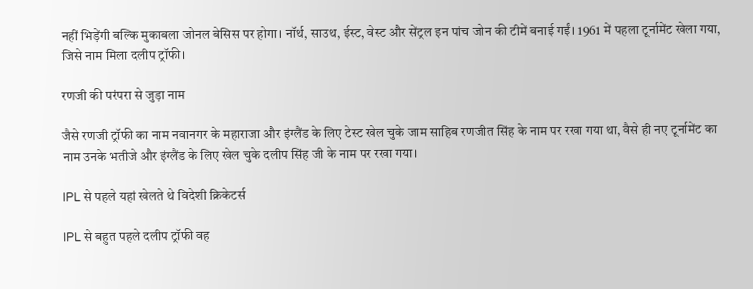नहीं भिड़ेंगी बल्कि मुकाबला जोनल बेसिस पर होगा। नॉर्थ, साउथ, ईस्ट, वेस्ट और सेंट्रल इन पांच जोन की टीमें बनाई गईं। 1961 में पहला टूर्नामेंट खेला गया, जिसे नाम मिला दलीप ट्रॉफी।

रणजी की परंपरा से जुड़ा नाम

जैसे रणजी ट्रॉफी का नाम नवानगर के महाराजा और इंग्लैंड के लिए टेस्ट खेल चुके जाम साहिब रणजीत सिंह के नाम पर रखा गया था, वैसे ही नए टूर्नामेंट का नाम उनके भतीजे और इंग्लैंड के लिए खेल चुके दलीप सिंह जी के नाम पर रखा गया।

IPL से पहले यहां खेलते थे विदेशी क्रिकेटर्स

IPL से बहुत पहले दलीप ट्रॉफी वह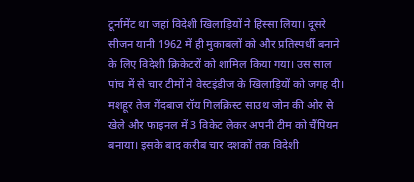टूर्नामेंट था जहां विदेशी खिलाड़ियों ने हिस्सा लिया। दूसरे सीजन यानी 1962 में ही मुकाबलों को और प्रतिस्पर्धी बनाने के लिए विदेशी क्रिकेटरों को शामिल किया गया। उस साल पांच में से चार टीमों ने वेस्टइंडीज के खिलाड़ियों को जगह दी। मशहूर तेज गेंदबाज रॉय गिलक्रिस्ट साउथ जोन की ओर से खेले और फाइनल में 3 विकेट लेकर अपनी टीम को चैंपियन बनाया। इसके बाद करीब चार दशकों तक विदेशी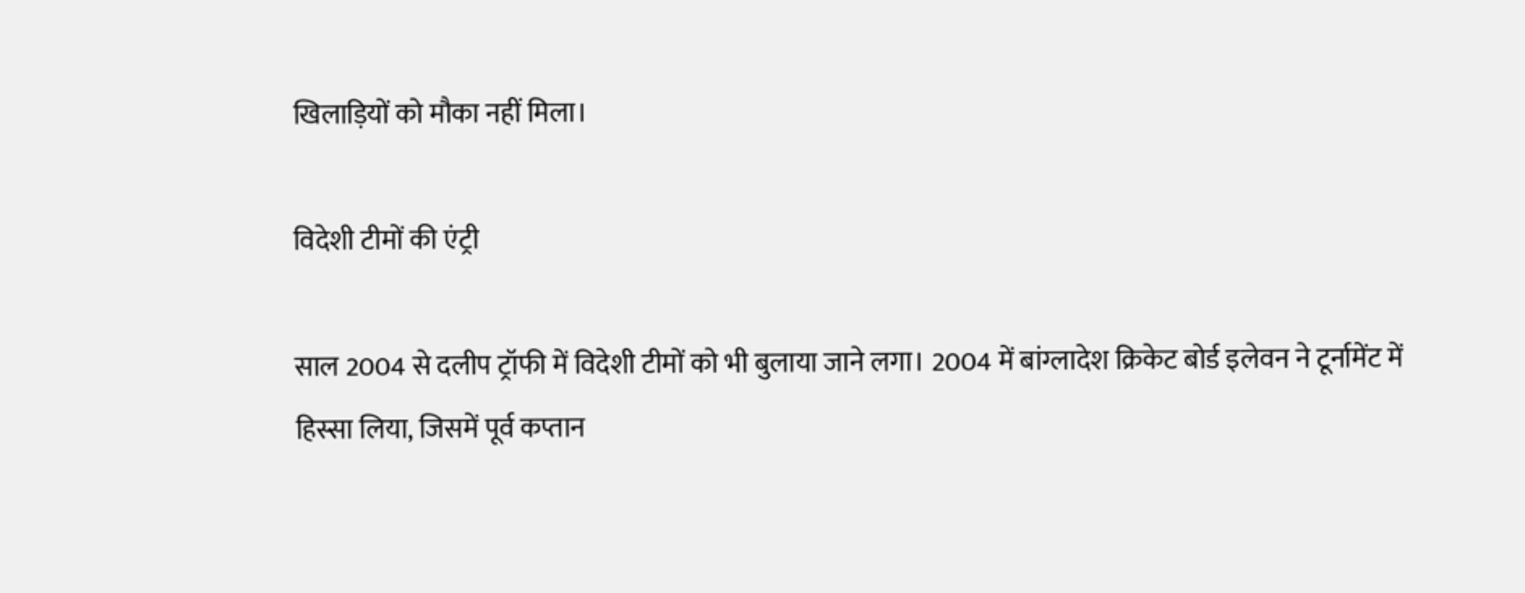खिलाड़ियों को मौका नहीं मिला।

विदेशी टीमों की एंट्री

साल 2004 से दलीप ट्रॉफी में विदेशी टीमों को भी बुलाया जाने लगा। 2004 में बांग्लादेश क्रिकेट बोर्ड इलेवन ने टूर्नामेंट में हिस्सा लिया, जिसमें पूर्व कप्तान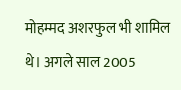मोहम्मद अशरफुल भी शामिल थे। अगले साल 2005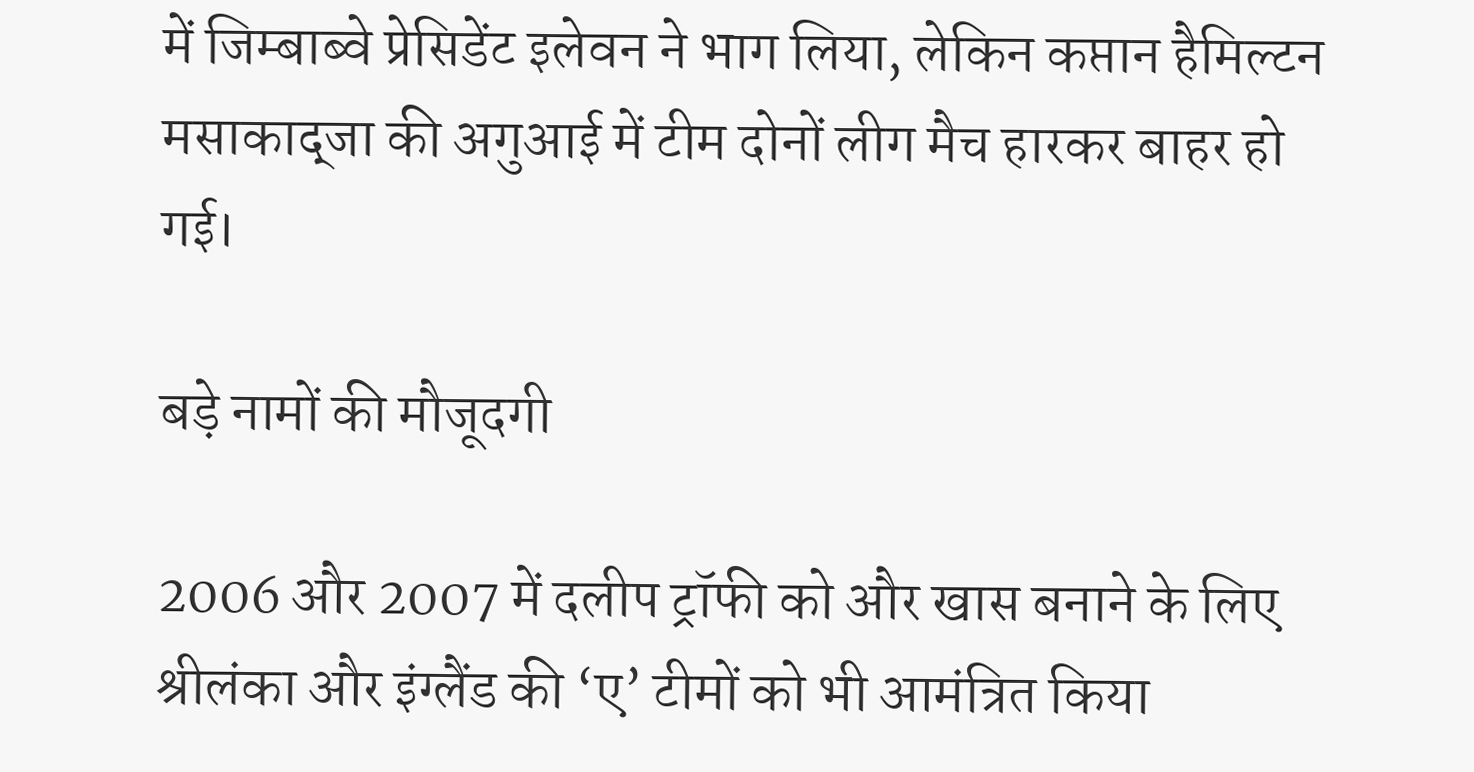में जिम्बाब्वे प्रेसिडेंट इलेवन ने भाग लिया, लेकिन कप्तान हैमिल्टन मसाकाद्जा की अगुआई में टीम दोनों लीग मैच हारकर बाहर हो गई।

बड़े नामों की मौजूदगी

2006 और 2007 में दलीप ट्रॉफी को और खास बनाने के लिए श्रीलंका और इंग्लैंड की ‘ए’ टीमों को भी आमंत्रित किया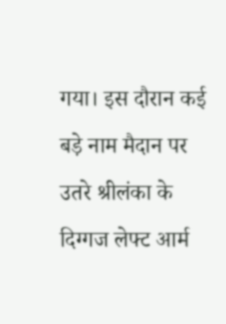गया। इस दौरान कई बड़े नाम मैदान पर उतरे श्रीलंका के दिग्गज लेफ्ट आर्म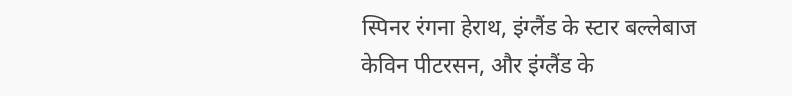स्पिनर रंगना हेराथ, इंग्लैंड के स्टार बल्लेबाज केविन पीटरसन, और इंग्लैंड के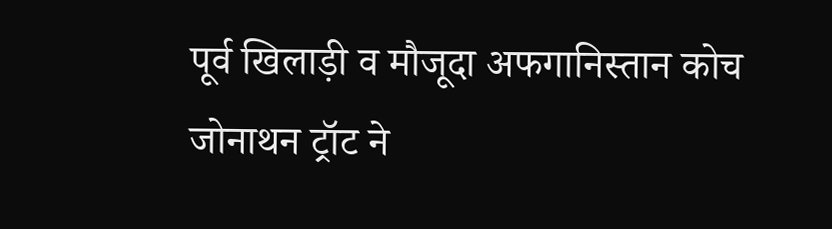पूर्व खिलाड़ी व मौजूदा अफगानिस्तान कोच जोनाथन ट्रॉट ने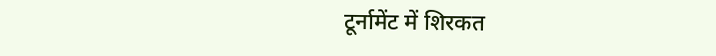टूर्नामेंट में शिरकत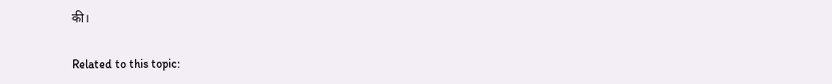की।

Related to this topic: